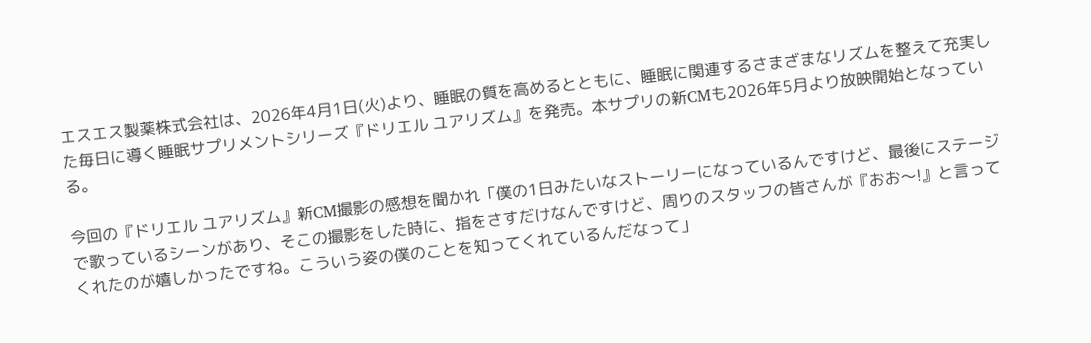エスエス製薬株式会社は、2026年4月1日(火)より、睡眠の質を高めるとともに、睡眠に関連するさまざまなリズムを整えて充実した毎日に導く睡眠サプリメントシリーズ『ドリエル ユアリズム』を発売。本サプリの新CMも2026年5月より放映開始となっている。

今回の『ドリエル ユアリズム』新CM撮影の感想を聞かれ「僕の1日みたいなストーリーになっているんですけど、最後にステージで歌っているシーンがあり、そこの撮影をした時に、指をさすだけなんですけど、周りのスタッフの皆さんが『おお〜!』と言ってくれたのが嬉しかったですね。こういう姿の僕のことを知ってくれているんだなって」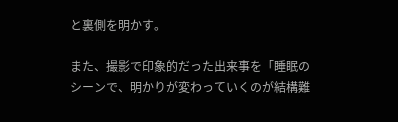と裏側を明かす。

また、撮影で印象的だった出来事を「睡眠のシーンで、明かりが変わっていくのが結構難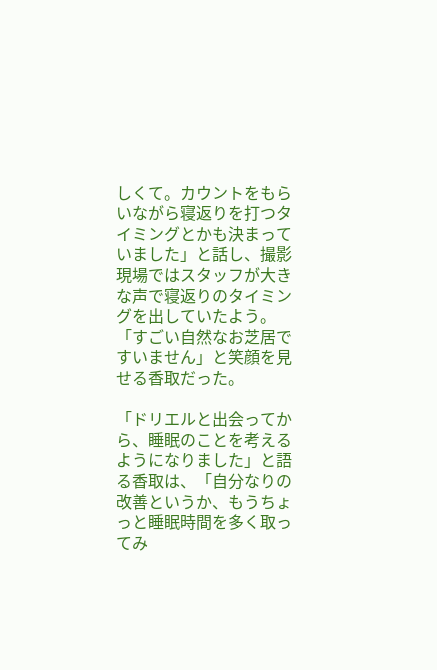しくて。カウントをもらいながら寝返りを打つタイミングとかも決まっていました」と話し、撮影現場ではスタッフが大きな声で寝返りのタイミングを出していたよう。「すごい自然なお芝居ですいません」と笑顔を見せる香取だった。

「ドリエルと出会ってから、睡眠のことを考えるようになりました」と語る香取は、「自分なりの改善というか、もうちょっと睡眠時間を多く取ってみ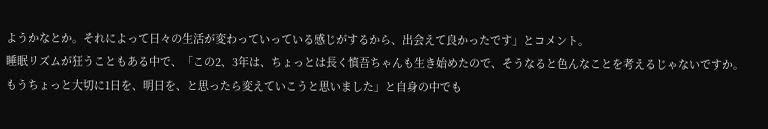ようかなとか。それによって日々の生活が変わっていっている感じがするから、出会えて良かったです」とコメント。
睡眠リズムが狂うこともある中で、「この2、3年は、ちょっとは長く慎吾ちゃんも生き始めたので、そうなると色んなことを考えるじゃないですか。もうちょっと大切に1日を、明日を、と思ったら変えていこうと思いました」と自身の中でも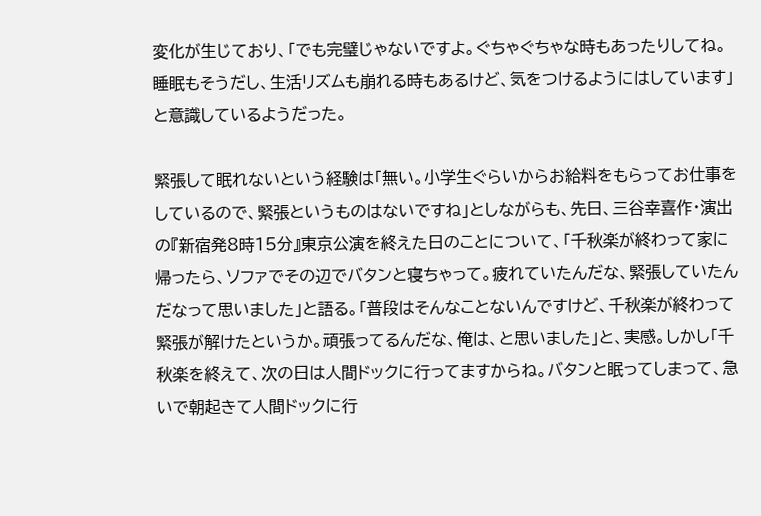変化が生じており、「でも完璧じゃないですよ。ぐちゃぐちゃな時もあったりしてね。睡眠もそうだし、生活リズムも崩れる時もあるけど、気をつけるようにはしています」と意識しているようだった。

緊張して眠れないという経験は「無い。小学生ぐらいからお給料をもらってお仕事をしているので、緊張というものはないですね」としながらも、先日、三谷幸喜作・演出の『新宿発8時15分』東京公演を終えた日のことについて、「千秋楽が終わって家に帰ったら、ソファでその辺でバタンと寝ちゃって。疲れていたんだな、緊張していたんだなって思いました」と語る。「普段はそんなことないんですけど、千秋楽が終わって緊張が解けたというか。頑張ってるんだな、俺は、と思いました」と、実感。しかし「千秋楽を終えて、次の日は人間ドックに行ってますからね。バタンと眠ってしまって、急いで朝起きて人間ドックに行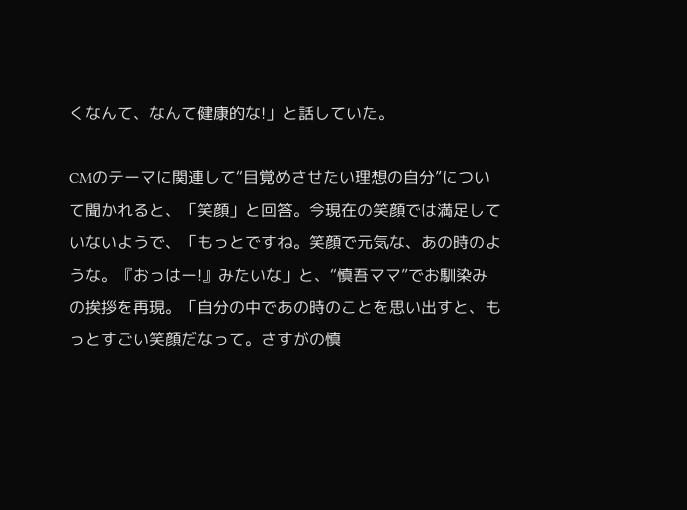くなんて、なんて健康的な!」と話していた。

CMのテーマに関連して“目覚めさせたい理想の自分”について聞かれると、「笑顔」と回答。今現在の笑顔では満足していないようで、「もっとですね。笑顔で元気な、あの時のような。『おっはー!』みたいな」と、“慎吾ママ”でお馴染みの挨拶を再現。「自分の中であの時のことを思い出すと、もっとすごい笑顔だなって。さすがの慎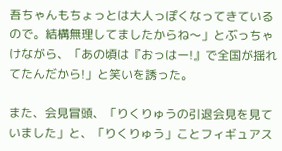吾ちゃんもちょっとは大人っぽくなってきているので。結構無理してましたからね〜」とぶっちゃけながら、「あの頃は『おっはー!』で全国が揺れてたんだから!」と笑いを誘った。

また、会見冒頭、「りくりゅうの引退会見を見ていました」と、「りくりゅう」ことフィギュアス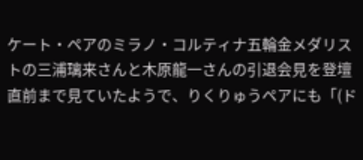ケート・ペアのミラノ・コルティナ五輪金メダリストの三浦璃来さんと木原龍一さんの引退会見を登壇直前まで見ていたようで、りくりゅうペアにも「(ド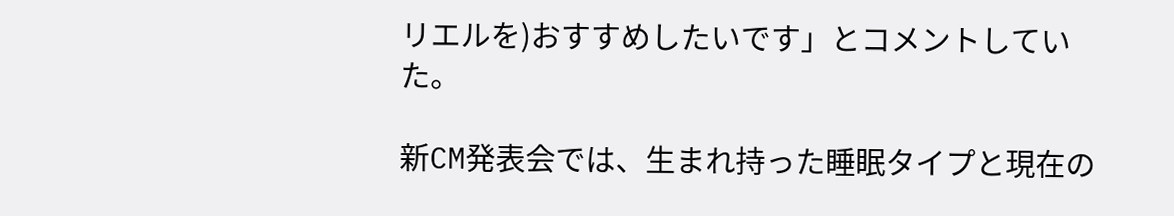リエルを)おすすめしたいです」とコメントしていた。

新CM発表会では、生まれ持った睡眠タイプと現在の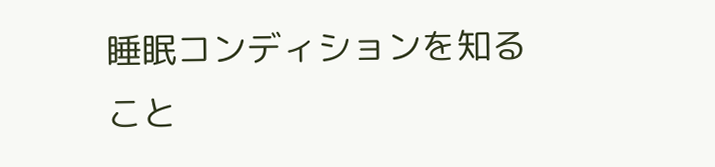睡眠コンディションを知ること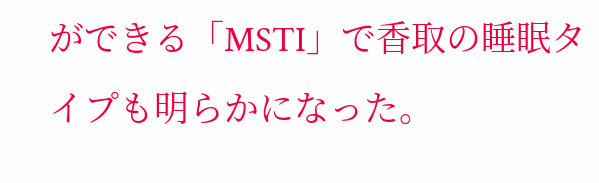ができる「MSTI」で香取の睡眠タイプも明らかになった。